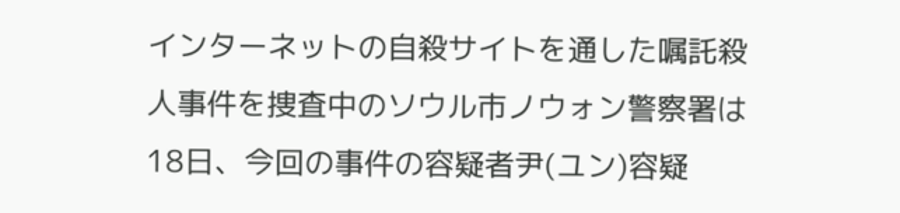インターネットの自殺サイトを通した嘱託殺人事件を捜査中のソウル市ノウォン警察署は18日、今回の事件の容疑者尹(ユン)容疑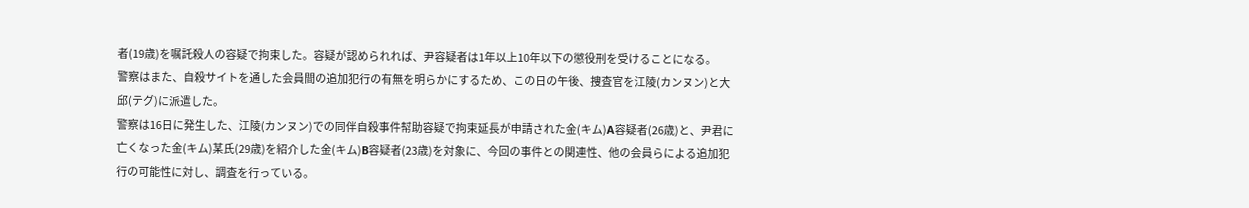者(19歳)を嘱託殺人の容疑で拘束した。容疑が認められれば、尹容疑者は1年以上10年以下の懲役刑を受けることになる。
警察はまた、自殺サイトを通した会員間の追加犯行の有無を明らかにするため、この日の午後、捜査官を江陵(カンヌン)と大邱(テグ)に派遣した。
警察は16日に発生した、江陵(カンヌン)での同伴自殺事件幇助容疑で拘束延長が申請された金(キム)A容疑者(26歳)と、尹君に亡くなった金(キム)某氏(29歳)を紹介した金(キム)B容疑者(23歳)を対象に、今回の事件との関連性、他の会員らによる追加犯行の可能性に対し、調査を行っている。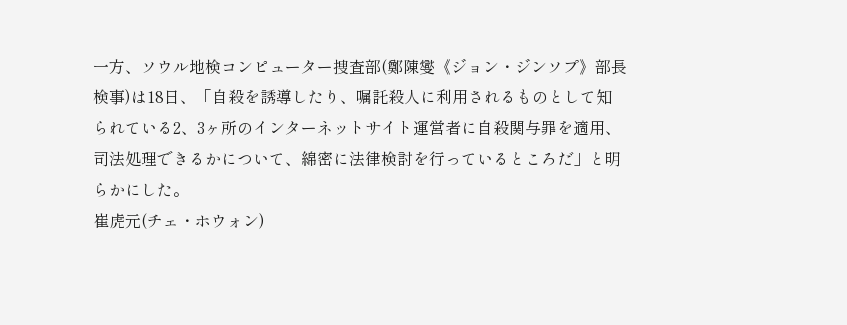一方、ソウル地検コンピューター捜査部(鄭陳燮《ジョン・ジンソプ》部長検事)は18日、「自殺を誘導したり、嘱託殺人に利用されるものとして知られている2、3ヶ所のインターネットサイト運営者に自殺関与罪を適用、司法処理できるかについて、綿密に法律検討を行っているところだ」と明らかにした。
崔虎元(チェ・ホウォン)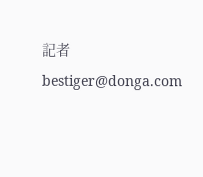記者 bestiger@donga.com